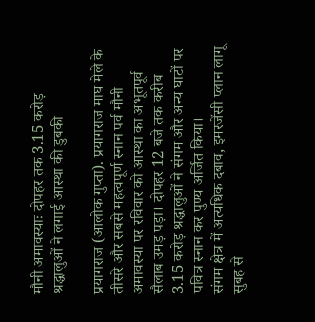मौनी अमावस्याः दोपहर तक 3.15 करोड़ श्रद्धालुओं ने लगाई आस्था की डुबकी

प्रयागराज (आलोक गुप्ता). प्रयागराज माघ मेले के तीसरे और सबसे महत्वपूर्ण स्नान पर्व मौनी अमावस्या पर रविवार को आस्था का अभूतपूर्व सैलाब उमड़ पड़ा। दोपहर 12 बजे तक करीब 3.15 करोड़ श्रद्धालुओं ने संगम और अन्य घाटों पर पवित्र स्नान कर पुण्य अर्जित किया।
संगम क्षेत्र में अत्यधिक दबाव, इमरजेंसी प्लान लागू
सुबह से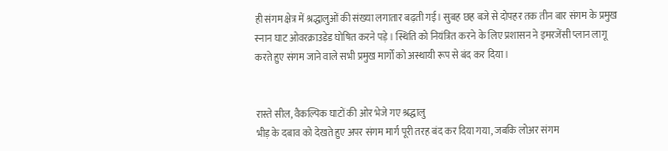ही संगम क्षेत्र में श्रद्धालुओं की संख्या लगातार बढ़ती गई। सुबह छह बजे से दोपहर तक तीन बार संगम के प्रमुख स्नान घाट ओवरक्राउडेड घोषित करने पड़े। स्थिति को नियंत्रित करने के लिए प्रशासन ने इमरजेंसी प्लान लागू करते हुए संगम जाने वाले सभी प्रमुख मार्गों को अस्थायी रूप से बंद कर दिया।


रास्ते सील, वैकल्पिक घाटों की ओर भेजे गए श्रद्धालु
भीड़ के दबाव को देखते हुए अपर संगम मार्ग पूरी तरह बंद कर दिया गया, जबकि लोअर संगम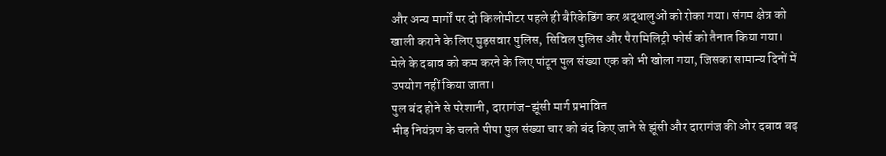और अन्य मार्गों पर दो किलोमीटर पहले ही बैरिकेडिंग कर श्रद्धालुओं को रोका गया। संगम क्षेत्र को खाली कराने के लिए घुड़सवार पुलिस, सिविल पुलिस और पैरामिलिट्री फोर्स को तैनात किया गया। मेले के दबाव को कम करने के लिए पांटून पुल संख्या एक को भी खोला गया, जिसका सामान्य दिनों में उपयोग नहीं किया जाता।
पुल बंद होने से परेशानी, दारागंज-झूंसी मार्ग प्रभावित
भीड़ नियंत्रण के चलते पीपा पुल संख्या चार को बंद किए जाने से झूंसी और दारागंज की ओर दबाव बढ़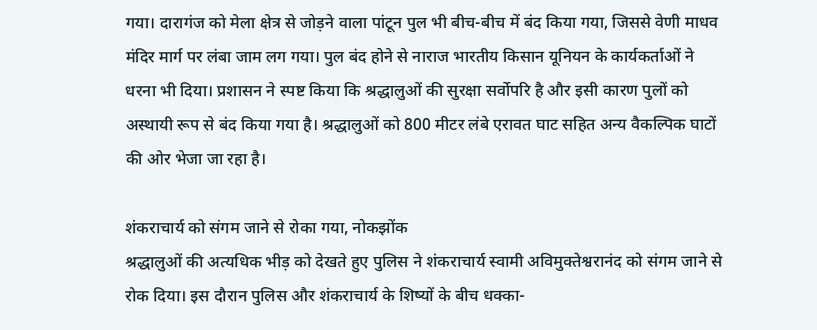गया। दारागंज को मेला क्षेत्र से जोड़ने वाला पांटून पुल भी बीच-बीच में बंद किया गया, जिससे वेणी माधव मंदिर मार्ग पर लंबा जाम लग गया। पुल बंद होने से नाराज भारतीय किसान यूनियन के कार्यकर्ताओं ने धरना भी दिया। प्रशासन ने स्पष्ट किया कि श्रद्धालुओं की सुरक्षा सर्वोपरि है और इसी कारण पुलों को अस्थायी रूप से बंद किया गया है। श्रद्धालुओं को 800 मीटर लंबे एरावत घाट सहित अन्य वैकल्पिक घाटों की ओर भेजा जा रहा है।

शंकराचार्य को संगम जाने से रोका गया, नोकझोंक
श्रद्धालुओं की अत्यधिक भीड़ को देखते हुए पुलिस ने शंकराचार्य स्वामी अविमुक्तेश्वरानंद को संगम जाने से रोक दिया। इस दौरान पुलिस और शंकराचार्य के शिष्यों के बीच धक्का-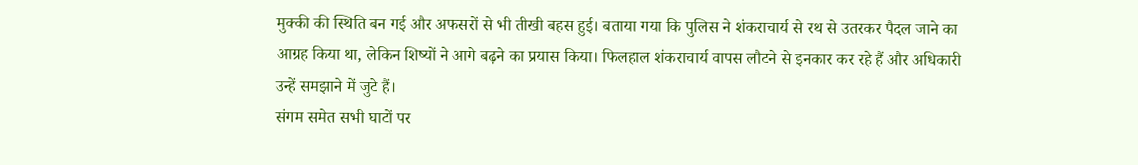मुक्की की स्थिति बन गई और अफसरों से भी तीखी बहस हुई। बताया गया कि पुलिस ने शंकराचार्य से रथ से उतरकर पैदल जाने का आग्रह किया था, लेकिन शिष्यों ने आगे बढ़ने का प्रयास किया। फिलहाल शंकराचार्य वापस लौटने से इनकार कर रहे हैं और अधिकारी उन्हें समझाने में जुटे हैं।
संगम समेत सभी घाटों पर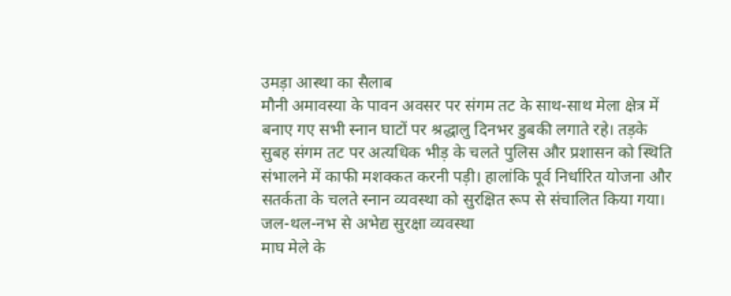उमड़ा आस्था का सैलाब
मौनी अमावस्या के पावन अवसर पर संगम तट के साथ-साथ मेला क्षेत्र में बनाए गए सभी स्नान घाटों पर श्रद्धालु दिनभर डुबकी लगाते रहे। तड़के सुबह संगम तट पर अत्यधिक भीड़ के चलते पुलिस और प्रशासन को स्थिति संभालने में काफी मशक्कत करनी पड़ी। हालांकि पूर्व निर्धारित योजना और सतर्कता के चलते स्नान व्यवस्था को सुरक्षित रूप से संचालित किया गया।
जल-थल-नभ से अभेद्य सुरक्षा व्यवस्था
माघ मेले के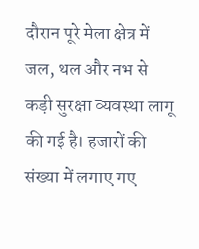दौरान पूरे मेला क्षेत्र में जल, थल और नभ से कड़ी सुरक्षा व्यवस्था लागू की गई है। हजारों की संख्या में लगाए गए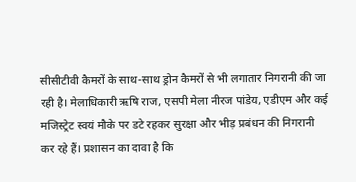सीसीटीवी कैमरों के साथ-साथ ड्रोन कैमरों से भी लगातार निगरानी की जा रही है। मेलाधिकारी ऋषि राज, एसपी मेला नीरज पांडेय, एडीएम और कई मजिस्ट्रेट स्वयं मौके पर डटे रहकर सुरक्षा और भीड़ प्रबंधन की निगरानी कर रहे हैं। प्रशासन का दावा है कि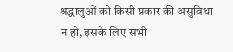श्रद्धालुओं को किसी प्रकार की असुविधा न हो, इसके लिए सभी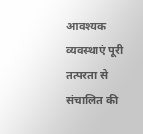आवश्यक व्यवस्थाएं पूरी तत्परता से संचालित की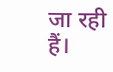जा रही हैं।